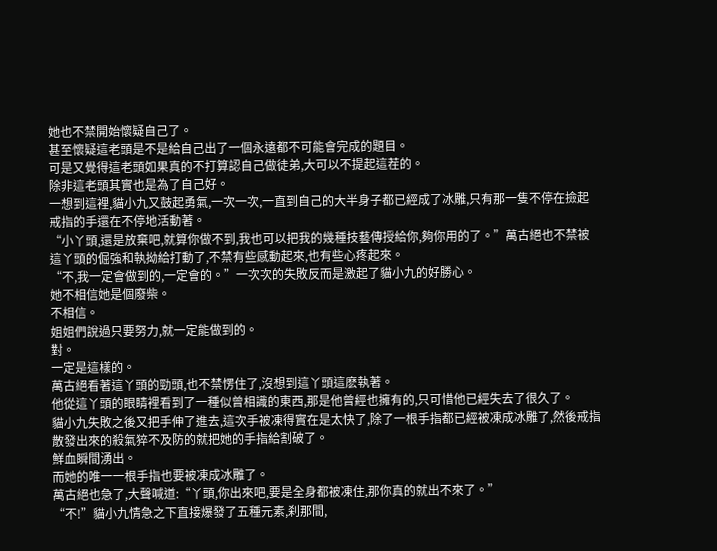她也不禁開始懷疑自己了。
甚至懷疑這老頭是不是給自己出了一個永遠都不可能會完成的題目。
可是又覺得這老頭如果真的不打算認自己做徒弟,大可以不提起這茬的。
除非這老頭其實也是為了自己好。
一想到這裡,貓小九又鼓起勇氣,一次一次,一直到自己的大半身子都已經成了冰雕,只有那一隻不停在撿起戒指的手還在不停地活動著。
“小丫頭,還是放棄吧,就算你做不到,我也可以把我的幾種技藝傳授給你,夠你用的了。”萬古絕也不禁被這丫頭的倔強和執拗給打動了,不禁有些感動起來,也有些心疼起來。
“不,我一定會做到的,一定會的。”一次次的失敗反而是激起了貓小九的好勝心。
她不相信她是個廢柴。
不相信。
姐姐們說過只要努力,就一定能做到的。
對。
一定是這樣的。
萬古絕看著這丫頭的勁頭,也不禁愣住了,沒想到這丫頭這麽執著。
他從這丫頭的眼睛裡看到了一種似曾相識的東西,那是他曾經也擁有的,只可惜他已經失去了很久了。
貓小九失敗之後又把手伸了進去,這次手被凍得實在是太快了,除了一根手指都已經被凍成冰雕了,然後戒指散發出來的殺氣猝不及防的就把她的手指給割破了。
鮮血瞬間湧出。
而她的唯一一根手指也要被凍成冰雕了。
萬古絕也急了,大聲喊道:“丫頭,你出來吧,要是全身都被凍住,那你真的就出不來了。”
“不!”貓小九情急之下直接爆發了五種元素,刹那間,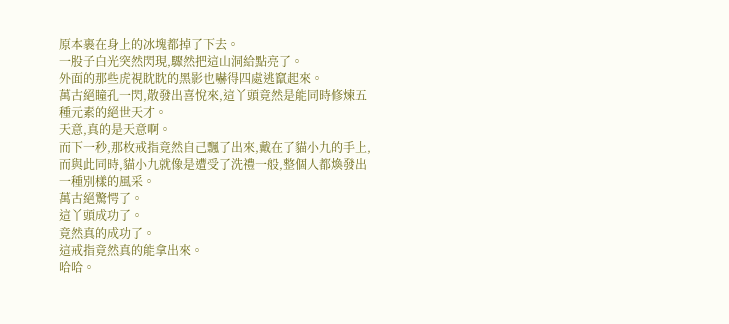原本裹在身上的冰塊都掉了下去。
一股子白光突然閃現,驟然把這山洞給點亮了。
外面的那些虎視眈眈的黑影也嚇得四處逃竄起來。
萬古絕瞳孔一閃,散發出喜悅來,這丫頭竟然是能同時修煉五種元素的絕世天才。
天意,真的是天意啊。
而下一秒,那枚戒指竟然自己飄了出來,戴在了貓小九的手上,而與此同時,貓小九就像是遭受了洗禮一般,整個人都煥發出一種別樣的風采。
萬古絕驚愕了。
這丫頭成功了。
竟然真的成功了。
這戒指竟然真的能拿出來。
哈哈。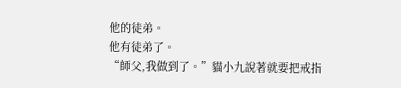他的徒弟。
他有徒弟了。
“師父,我做到了。”貓小九說著就要把戒指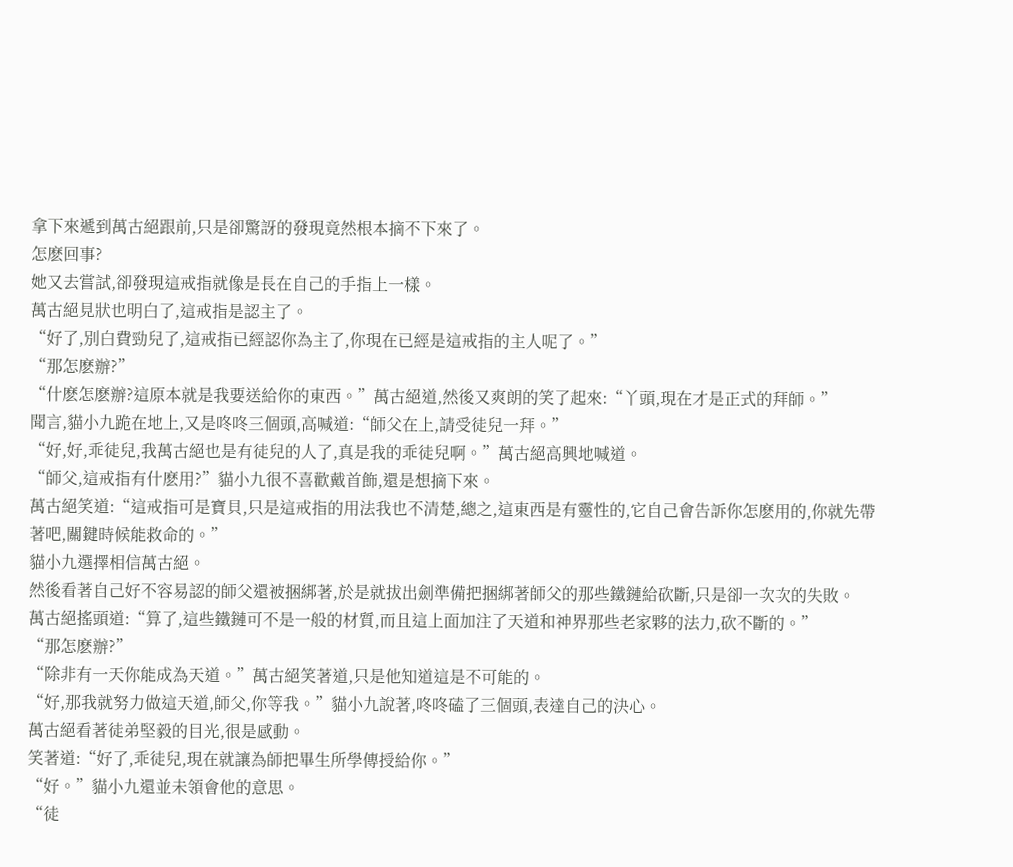拿下來遞到萬古絕跟前,只是卻驚訝的發現竟然根本摘不下來了。
怎麽回事?
她又去嘗試,卻發現這戒指就像是長在自己的手指上一樣。
萬古絕見狀也明白了,這戒指是認主了。
“好了,別白費勁兒了,這戒指已經認你為主了,你現在已經是這戒指的主人呢了。”
“那怎麽辦?”
“什麽怎麽辦?這原本就是我要送給你的東西。”萬古絕道,然後又爽朗的笑了起來:“丫頭,現在才是正式的拜師。”
聞言,貓小九跪在地上,又是咚咚三個頭,高喊道:“師父在上,請受徒兒一拜。”
“好,好,乖徒兒,我萬古絕也是有徒兒的人了,真是我的乖徒兒啊。”萬古絕高興地喊道。
“師父,這戒指有什麽用?”貓小九很不喜歡戴首飾,還是想摘下來。
萬古絕笑道:“這戒指可是寶貝,只是這戒指的用法我也不清楚,總之,這東西是有靈性的,它自己會告訴你怎麽用的,你就先帶著吧,關鍵時候能救命的。”
貓小九選擇相信萬古絕。
然後看著自己好不容易認的師父還被捆綁著,於是就拔出劍準備把捆綁著師父的那些鐵鏈給砍斷,只是卻一次次的失敗。
萬古絕搖頭道:“算了,這些鐵鏈可不是一般的材質,而且這上面加注了天道和神界那些老家夥的法力,砍不斷的。”
“那怎麽辦?”
“除非有一天你能成為天道。”萬古絕笑著道,只是他知道這是不可能的。
“好,那我就努力做這天道,師父,你等我。”貓小九說著,咚咚磕了三個頭,表達自己的決心。
萬古絕看著徒弟堅毅的目光,很是感動。
笑著道:“好了,乖徒兒,現在就讓為師把畢生所學傳授給你。”
“好。”貓小九還並未領會他的意思。
“徒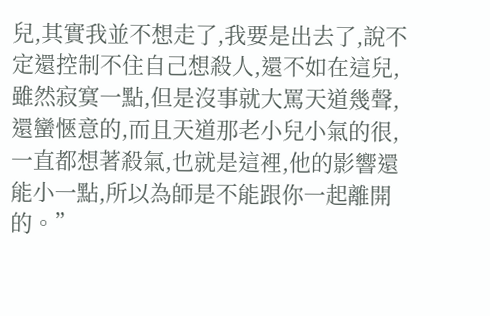兒,其實我並不想走了,我要是出去了,說不定還控制不住自己想殺人,還不如在這兒,雖然寂寞一點,但是沒事就大罵天道幾聲,還蠻愜意的,而且天道那老小兒小氣的很,一直都想著殺氣,也就是這裡,他的影響還能小一點,所以為師是不能跟你一起離開的。”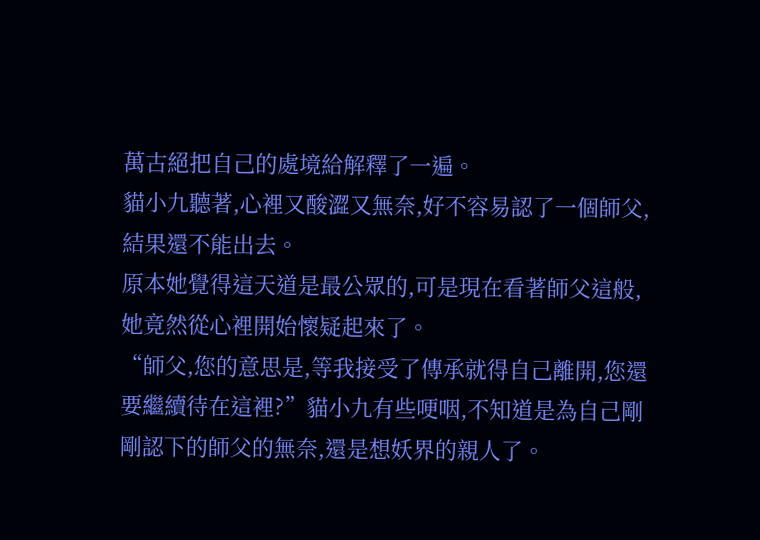萬古絕把自己的處境給解釋了一遍。
貓小九聽著,心裡又酸澀又無奈,好不容易認了一個師父,結果還不能出去。
原本她覺得這天道是最公眾的,可是現在看著師父這般,她竟然從心裡開始懷疑起來了。
“師父,您的意思是,等我接受了傳承就得自己離開,您還要繼續待在這裡?”貓小九有些哽咽,不知道是為自己剛剛認下的師父的無奈,還是想妖界的親人了。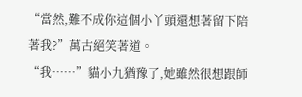“當然,難不成你這個小丫頭還想著留下陪著我?”萬古絕笑著道。
“我……”貓小九猶豫了,她雖然很想跟師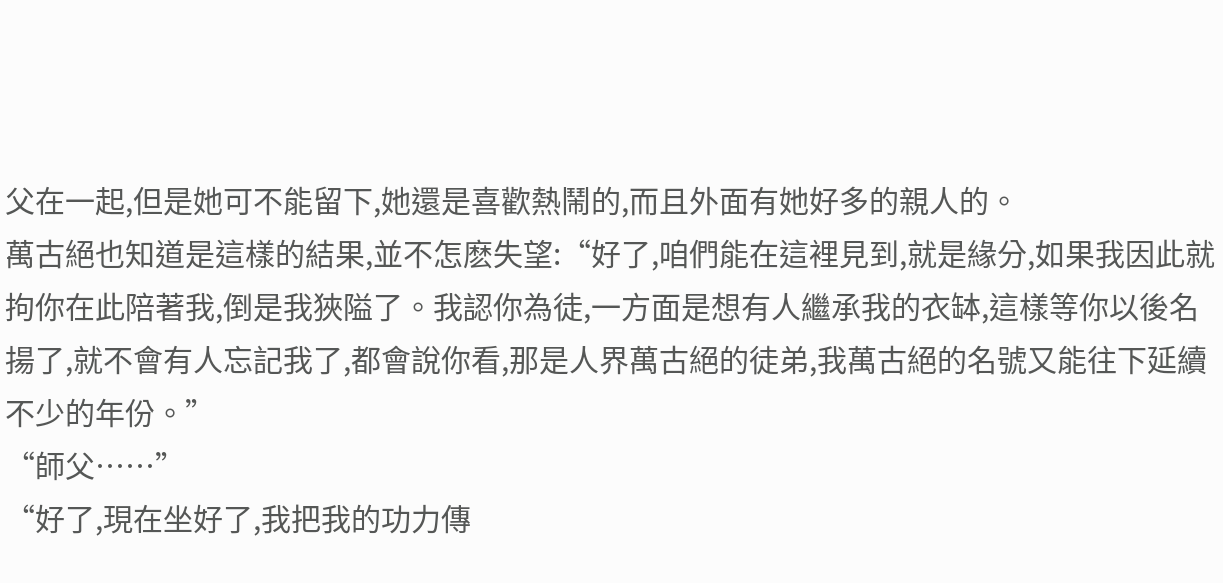父在一起,但是她可不能留下,她還是喜歡熱鬧的,而且外面有她好多的親人的。
萬古絕也知道是這樣的結果,並不怎麽失望:“好了,咱們能在這裡見到,就是緣分,如果我因此就拘你在此陪著我,倒是我狹隘了。我認你為徒,一方面是想有人繼承我的衣缽,這樣等你以後名揚了,就不會有人忘記我了,都會說你看,那是人界萬古絕的徒弟,我萬古絕的名號又能往下延續不少的年份。”
“師父……”
“好了,現在坐好了,我把我的功力傳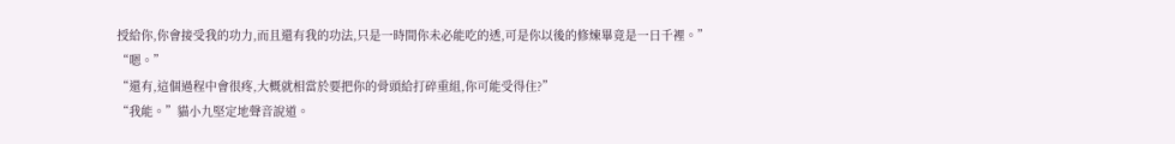授給你,你會接受我的功力,而且還有我的功法,只是一時間你未必能吃的透,可是你以後的修煉畢竟是一日千裡。”
“嗯。”
“還有,這個過程中會很疼,大概就相當於要把你的骨頭給打碎重組,你可能受得住?”
“我能。”貓小九堅定地聲音說道。